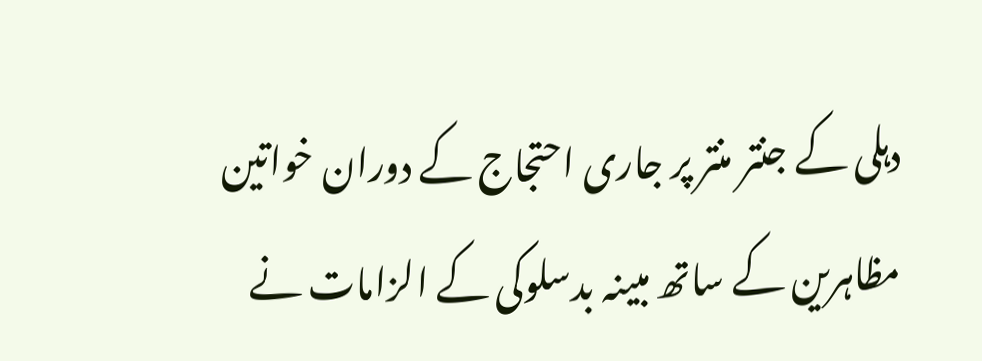دہلی کے جنتر منتر پر جاری احتجاج کے دوران خواتین مظاہرین کے ساتھ مبینہ بدسلوکی کے الزامات نے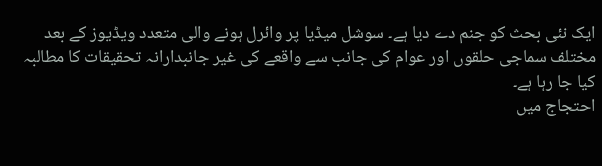ایک نئی بحث کو جنم دے دیا ہے۔ سوشل میڈیا پر وائرل ہونے والی متعدد ویڈیوز کے بعد مختلف سماجی حلقوں اور عوام کی جانب سے واقعے کی غیر جانبدارانہ تحقیقات کا مطالبہ کیا جا رہا ہے۔
احتجاج میں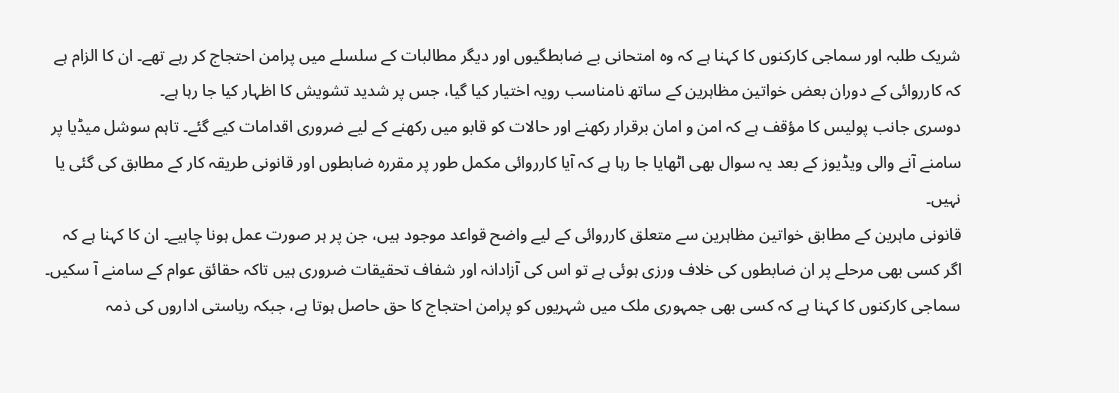شریک طلبہ اور سماجی کارکنوں کا کہنا ہے کہ وہ امتحانی بے ضابطگیوں اور دیگر مطالبات کے سلسلے میں پرامن احتجاج کر رہے تھے۔ ان کا الزام ہے کہ کارروائی کے دوران بعض خواتین مظاہرین کے ساتھ نامناسب رویہ اختیار کیا گیا، جس پر شدید تشویش کا اظہار کیا جا رہا ہے۔
دوسری جانب پولیس کا مؤقف ہے کہ امن و امان برقرار رکھنے اور حالات کو قابو میں رکھنے کے لیے ضروری اقدامات کیے گئے۔ تاہم سوشل میڈیا پر سامنے آنے والی ویڈیوز کے بعد یہ سوال بھی اٹھایا جا رہا ہے کہ آیا کارروائی مکمل طور پر مقررہ ضابطوں اور قانونی طریقہ کار کے مطابق کی گئی یا نہیں۔
قانونی ماہرین کے مطابق خواتین مظاہرین سے متعلق کارروائی کے لیے واضح قواعد موجود ہیں، جن پر ہر صورت عمل ہونا چاہیے۔ ان کا کہنا ہے کہ اگر کسی بھی مرحلے پر ان ضابطوں کی خلاف ورزی ہوئی ہے تو اس کی آزادانہ اور شفاف تحقیقات ضروری ہیں تاکہ حقائق عوام کے سامنے آ سکیں۔
سماجی کارکنوں کا کہنا ہے کہ کسی بھی جمہوری ملک میں شہریوں کو پرامن احتجاج کا حق حاصل ہوتا ہے، جبکہ ریاستی اداروں کی ذمہ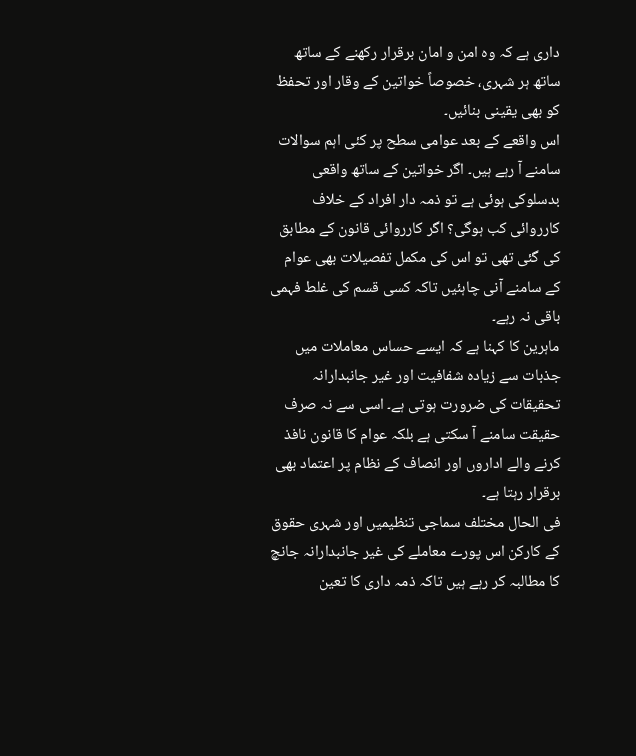داری ہے کہ وہ امن و امان برقرار رکھنے کے ساتھ ساتھ ہر شہری، خصوصاً خواتین کے وقار اور تحفظ کو بھی یقینی بنائیں۔
اس واقعے کے بعد عوامی سطح پر کئی اہم سوالات سامنے آ رہے ہیں۔ اگر خواتین کے ساتھ واقعی بدسلوکی ہوئی ہے تو ذمہ دار افراد کے خلاف کارروائی کب ہوگی؟ اگر کارروائی قانون کے مطابق کی گئی تھی تو اس کی مکمل تفصیلات بھی عوام کے سامنے آنی چاہئیں تاکہ کسی قسم کی غلط فہمی باقی نہ رہے۔
ماہرین کا کہنا ہے کہ ایسے حساس معاملات میں جذبات سے زیادہ شفافیت اور غیر جانبدارانہ تحقیقات کی ضرورت ہوتی ہے۔ اسی سے نہ صرف حقیقت سامنے آ سکتی ہے بلکہ عوام کا قانون نافذ کرنے والے اداروں اور انصاف کے نظام پر اعتماد بھی برقرار رہتا ہے۔
فی الحال مختلف سماجی تنظیمیں اور شہری حقوق کے کارکن اس پورے معاملے کی غیر جانبدارانہ جانچ کا مطالبہ کر رہے ہیں تاکہ ذمہ داری کا تعین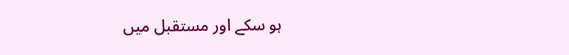ہو سکے اور مستقبل میں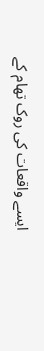ایسے واقعات کی روک تھام کے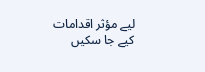لیے مؤثر اقدامات کیے جا سکیں